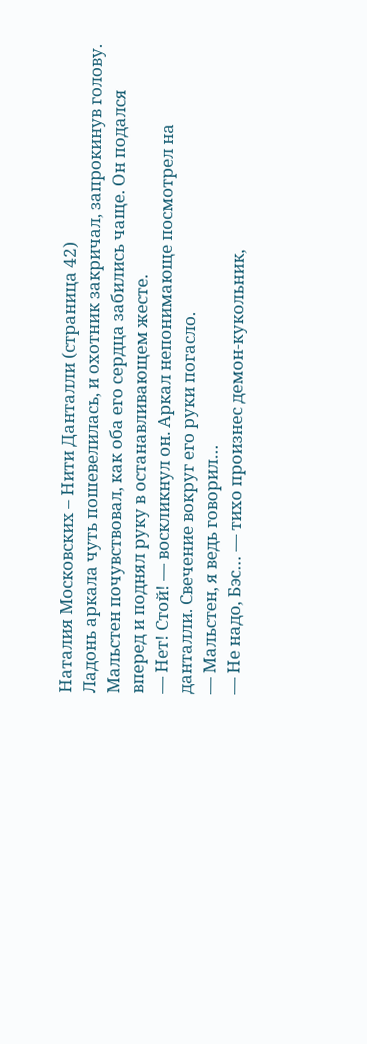Наталия Московских – Нити Данталли (страница 42)
Ладонь аркала чуть пошевелилась, и охотник закричал, запрокинув голову. Мальстен почувствовал, как оба его сердца забились чаще. Он подался вперед и поднял руку в останавливающем жесте.
— Нет! Стой! — воскликнул он. Аркал непонимающе посмотрел на данталли. Свечение вокруг его руки погасло.
— Мальстен, я ведь говорил…
— Не надо, Бэс… — тихо произнес демон-кукольник,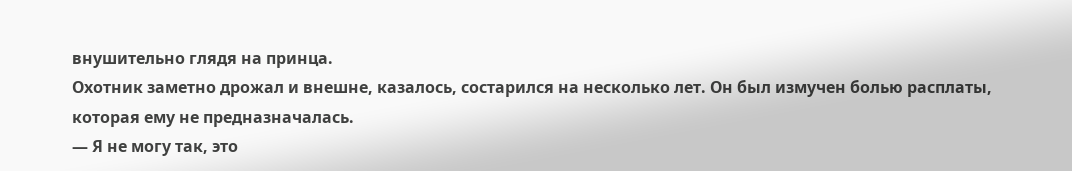внушительно глядя на принца.
Охотник заметно дрожал и внешне, казалось, состарился на несколько лет. Он был измучен болью расплаты, которая ему не предназначалась.
— Я не могу так, это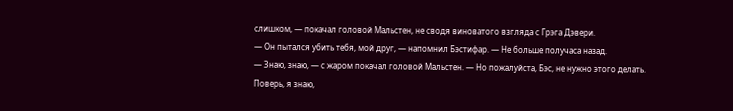слишком, — покачал головой Мальстен, не сводя виноватого взгляда с Грэга Дэвери.
— Он пытался убить тебя, мой друг, — напомнил Бэстифар. — Не больше получаса назад.
— Знаю, знаю, — с жаром покачал головой Мальстен. — Но пожалуйста, Бэс, не нужно этого делать. Поверь, я знаю,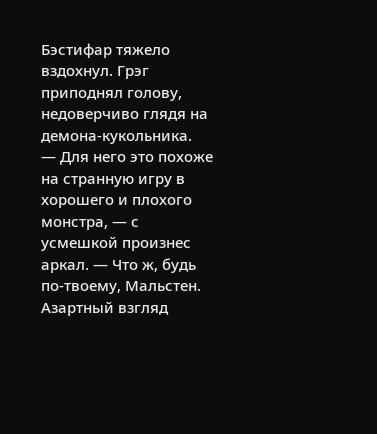Бэстифар тяжело вздохнул. Грэг приподнял голову, недоверчиво глядя на демона-кукольника.
— Для него это похоже на странную игру в хорошего и плохого монстра, — с усмешкой произнес аркал. — Что ж, будь по-твоему, Мальстен.
Азартный взгляд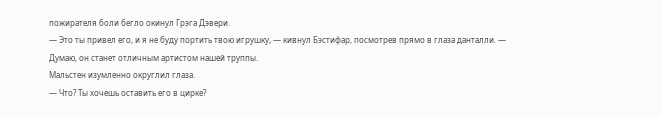пожирателя боли бегло окинул Грэга Дэвери.
— Это ты привел его, и я не буду портить твою игрушку, — кивнул Бэстифар, посмотрев прямо в глаза данталли. — Думаю, он станет отличным артистом нашей труппы.
Мальстен изумленно округлил глаза.
— Что? Ты хочешь оставить его в цирке?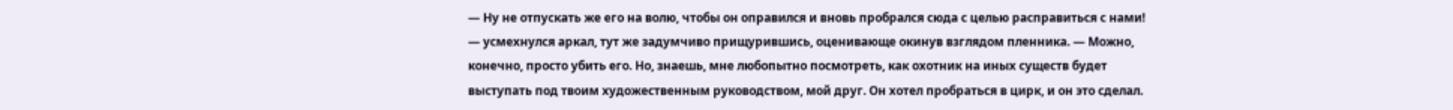— Ну не отпускать же его на волю, чтобы он оправился и вновь пробрался сюда с целью расправиться с нами! — усмехнулся аркал, тут же задумчиво прищурившись, оценивающе окинув взглядом пленника. — Можно, конечно, просто убить его. Но, знаешь, мне любопытно посмотреть, как охотник на иных существ будет выступать под твоим художественным руководством, мой друг. Он хотел пробраться в цирк, и он это сделал.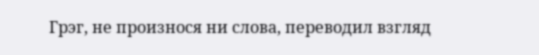Грэг, не произнося ни слова, переводил взгляд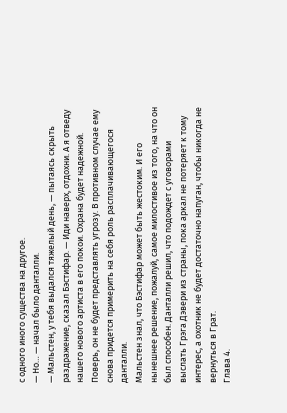с одного иного существа на другое.
— Но… — начал было данталли.
— Мальстен, у тебя выдался тяжелый день, — пытаясь скрыть раздражение, сказал Бэстифар. — Иди наверх, отдохни. А я отведу нашего нового артиста в его покои. Охрана будет надежной. Поверь, он не будет представлять угрозу. В противном случае ему снова придется примерить на себя роль расплачивающегося данталли.
Мальстен знал, что Бэстифар может быть жестоким. И его нынешнее решение, пожалуй, самое милостивое из того, на что он был способен. Данталли решил, что подождет с уговорами выслать Грэга Дэвери из страны, пока аркал не потеряет к тому интерес, а охотник не будет достаточно напуган, чтобы никогда не вернуться в Грат.
Глава 4.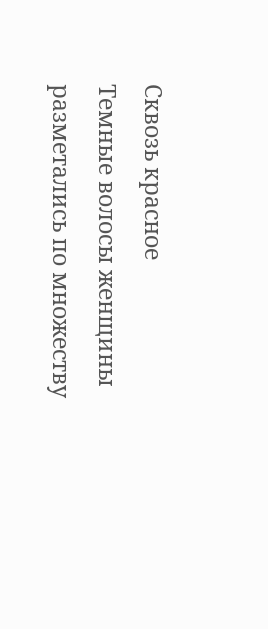Сквозь красное
Темные волосы женщины разметались по множеству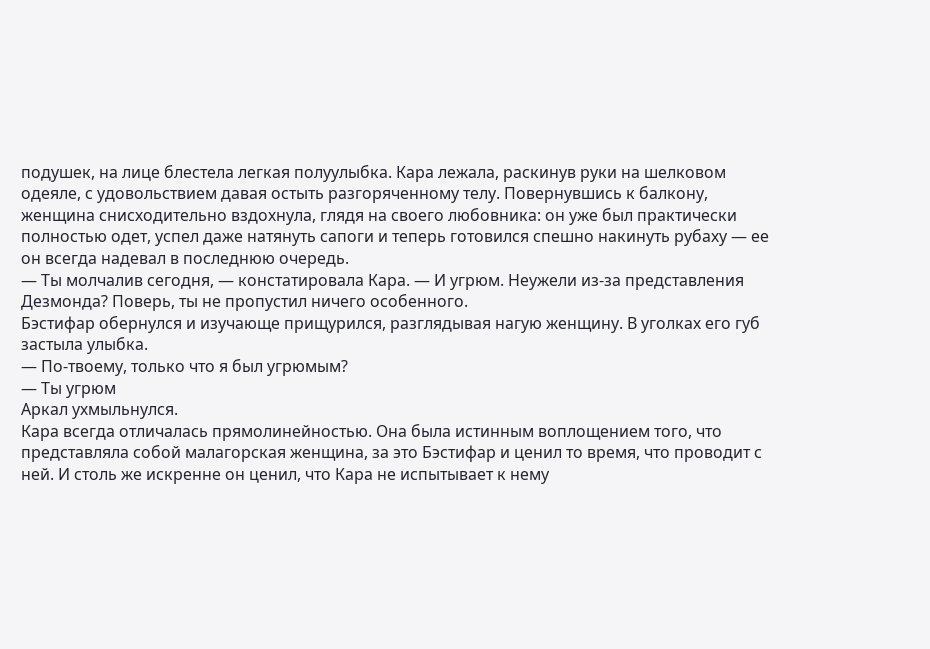подушек, на лице блестела легкая полуулыбка. Кара лежала, раскинув руки на шелковом одеяле, с удовольствием давая остыть разгоряченному телу. Повернувшись к балкону, женщина снисходительно вздохнула, глядя на своего любовника: он уже был практически полностью одет, успел даже натянуть сапоги и теперь готовился спешно накинуть рубаху — ее он всегда надевал в последнюю очередь.
— Ты молчалив сегодня, — констатировала Кара. — И угрюм. Неужели из-за представления Дезмонда? Поверь, ты не пропустил ничего особенного.
Бэстифар обернулся и изучающе прищурился, разглядывая нагую женщину. В уголках его губ застыла улыбка.
— По-твоему, только что я был угрюмым?
— Ты угрюм
Аркал ухмыльнулся.
Кара всегда отличалась прямолинейностью. Она была истинным воплощением того, что представляла собой малагорская женщина, за это Бэстифар и ценил то время, что проводит с ней. И столь же искренне он ценил, что Кара не испытывает к нему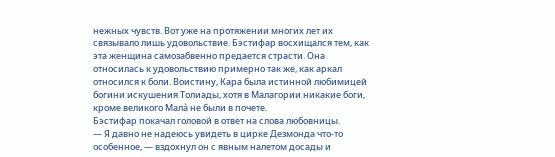нежных чувств. Вот уже на протяжении многих лет их связывало лишь удовольствие. Бэстифар восхищался тем, как эта женщина самозабвенно предается страсти. Она относилась к удовольствию примерно так же, как аркал относился к боли. Воистину, Кара была истинной любимицей богини искушения Толиады, хотя в Малагории никакие боги, кроме великого Мала̀ не были в почете.
Бэстифар покачал головой в ответ на слова любовницы.
— Я давно не надеюсь увидеть в цирке Дезмонда что-то особенное, — вздохнул он с явным налетом досады и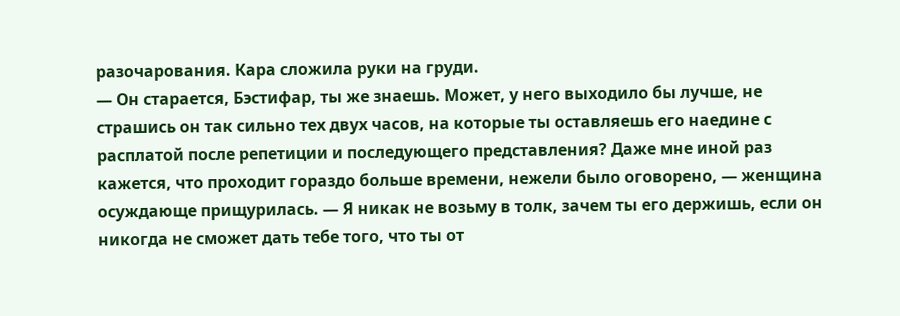разочарования. Кара сложила руки на груди.
— Он старается, Бэстифар, ты же знаешь. Может, у него выходило бы лучше, не страшись он так сильно тех двух часов, на которые ты оставляешь его наедине с расплатой после репетиции и последующего представления? Даже мне иной раз кажется, что проходит гораздо больше времени, нежели было оговорено, — женщина осуждающе прищурилась. — Я никак не возьму в толк, зачем ты его держишь, если он никогда не сможет дать тебе того, что ты от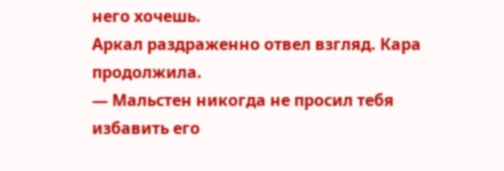него хочешь.
Аркал раздраженно отвел взгляд. Кара продолжила.
— Мальстен никогда не просил тебя избавить его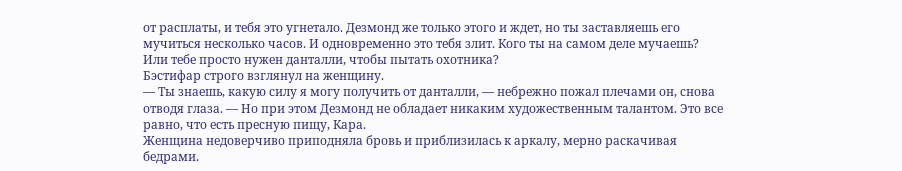от расплаты, и тебя это угнетало. Дезмонд же только этого и ждет, но ты заставляешь его мучиться несколько часов. И одновременно это тебя злит. Кого ты на самом деле мучаешь? Или тебе просто нужен данталли, чтобы пытать охотника?
Бэстифар строго взглянул на женщину.
— Ты знаешь, какую силу я могу получить от данталли, — небрежно пожал плечами он, снова отводя глаза. — Но при этом Дезмонд не обладает никаким художественным талантом. Это все равно, что есть пресную пищу, Кара.
Женщина недоверчиво приподняла бровь и приблизилась к аркалу, мерно раскачивая бедрами.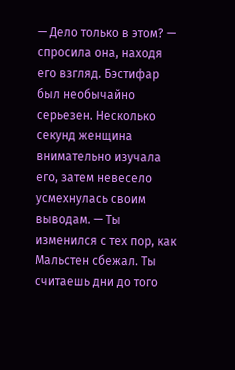— Дело только в этом? — спросила она, находя его взгляд. Бэстифар был необычайно серьезен. Несколько секунд женщина внимательно изучала его, затем невесело усмехнулась своим выводам. — Ты изменился с тех пор, как Мальстен сбежал. Ты считаешь дни до того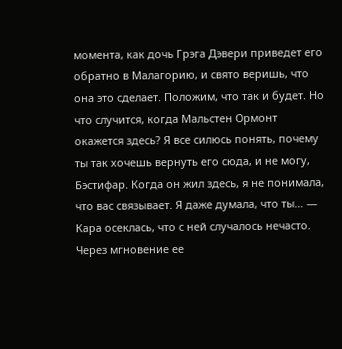момента, как дочь Грэга Дэвери приведет его обратно в Малагорию, и свято веришь, что она это сделает. Положим, что так и будет. Но что случится, когда Мальстен Ормонт окажется здесь? Я все силюсь понять, почему ты так хочешь вернуть его сюда, и не могу, Бэстифар. Когда он жил здесь, я не понимала, что вас связывает. Я даже думала, что ты… — Кара осеклась, что с ней случалось нечасто. Через мгновение ее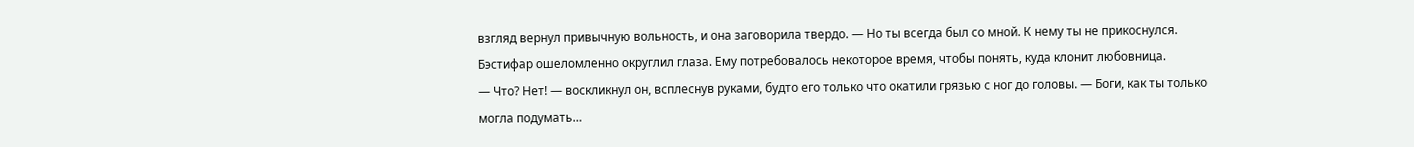взгляд вернул привычную вольность, и она заговорила твердо. — Но ты всегда был со мной. К нему ты не прикоснулся.
Бэстифар ошеломленно округлил глаза. Ему потребовалось некоторое время, чтобы понять, куда клонит любовница.
— Что? Нет! — воскликнул он, всплеснув руками, будто его только что окатили грязью с ног до головы. — Боги, как ты только могла подумать…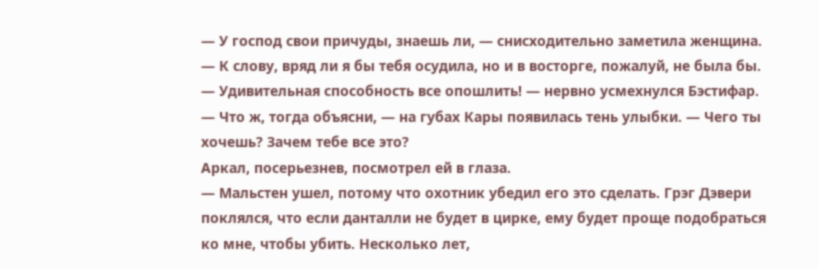— У господ свои причуды, знаешь ли, — снисходительно заметила женщина. — К слову, вряд ли я бы тебя осудила, но и в восторге, пожалуй, не была бы.
— Удивительная способность все опошлить! — нервно усмехнулся Бэстифар.
— Что ж, тогда объясни, — на губах Кары появилась тень улыбки. — Чего ты хочешь? Зачем тебе все это?
Аркал, посерьезнев, посмотрел ей в глаза.
— Мальстен ушел, потому что охотник убедил его это сделать. Грэг Дэвери поклялся, что если данталли не будет в цирке, ему будет проще подобраться ко мне, чтобы убить. Несколько лет,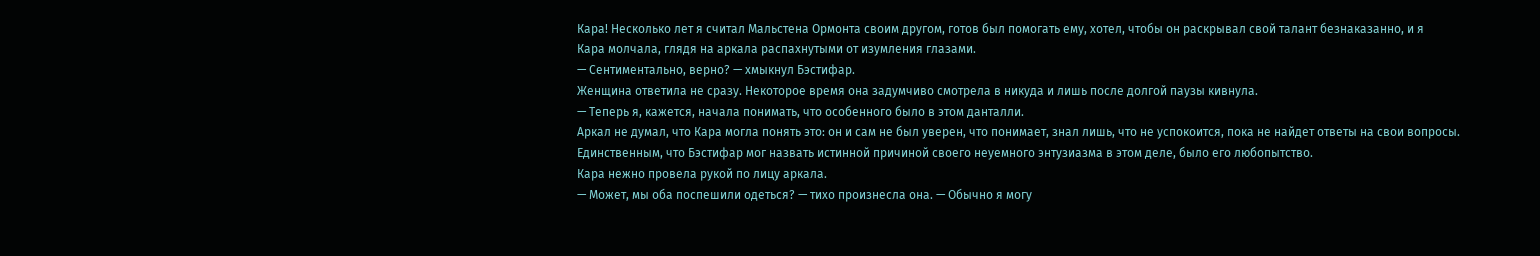Кара! Несколько лет я считал Мальстена Ормонта своим другом, готов был помогать ему, хотел, чтобы он раскрывал свой талант безнаказанно, и я
Кара молчала, глядя на аркала распахнутыми от изумления глазами.
— Сентиментально, верно? — хмыкнул Бэстифар.
Женщина ответила не сразу. Некоторое время она задумчиво смотрела в никуда и лишь после долгой паузы кивнула.
— Теперь я, кажется, начала понимать, что особенного было в этом данталли.
Аркал не думал, что Кара могла понять это: он и сам не был уверен, что понимает, знал лишь, что не успокоится, пока не найдет ответы на свои вопросы. Единственным, что Бэстифар мог назвать истинной причиной своего неуемного энтузиазма в этом деле, было его любопытство.
Кара нежно провела рукой по лицу аркала.
— Может, мы оба поспешили одеться? — тихо произнесла она. — Обычно я могу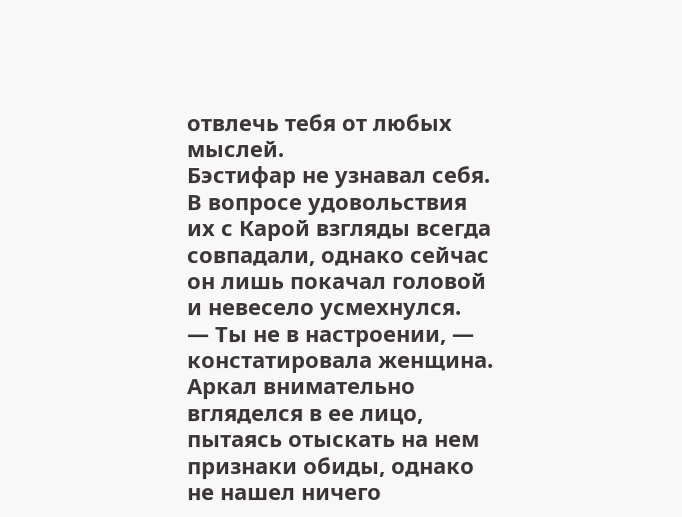отвлечь тебя от любых мыслей.
Бэстифар не узнавал себя. В вопросе удовольствия их с Карой взгляды всегда совпадали, однако сейчас он лишь покачал головой и невесело усмехнулся.
— Ты не в настроении, — констатировала женщина. Аркал внимательно вгляделся в ее лицо, пытаясь отыскать на нем признаки обиды, однако не нашел ничего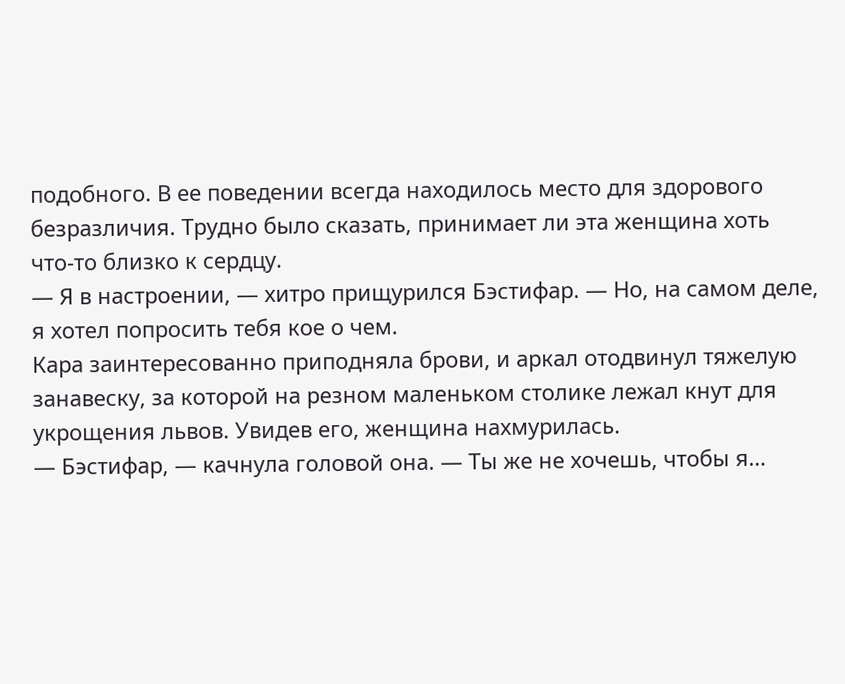подобного. В ее поведении всегда находилось место для здорового безразличия. Трудно было сказать, принимает ли эта женщина хоть что-то близко к сердцу.
— Я в настроении, — хитро прищурился Бэстифар. — Но, на самом деле, я хотел попросить тебя кое о чем.
Кара заинтересованно приподняла брови, и аркал отодвинул тяжелую занавеску, за которой на резном маленьком столике лежал кнут для укрощения львов. Увидев его, женщина нахмурилась.
— Бэстифар, — качнула головой она. — Ты же не хочешь, чтобы я…